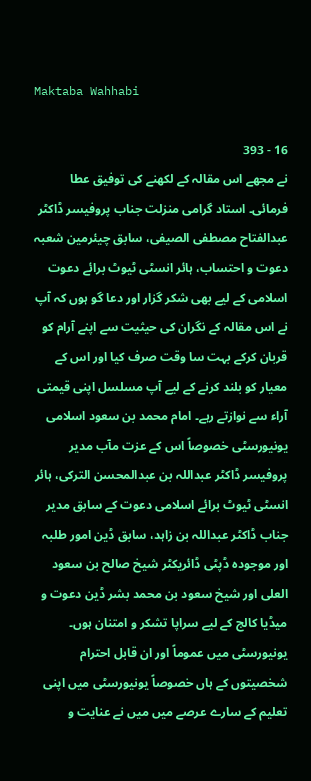Maktaba Wahhabi

16 - 393
نے مجھے اس مقالہ کے لکھنے کی توفیق عطا فرمائی۔ استاد گرامی منزلت جناب پروفیسر ڈاکٹر عبدالفتاح مصطفی الصیفی، سابق چیئرمین شعبہ دعوت و احتساب، ہائر انسٹی ٹیوٹ برائے دعوت اسلامی کے لیے بھی شکر گزار اور دعا گو ہوں کہ آپ نے اس مقالہ کے نگران کی حیثیت سے اپنے آرام کو قربان کرکے بہت سا وقت صرف کیا اور اس کے معیار کو بلند کرنے کے لیے آپ مسلسل اپنی قیمتی آراء سے نوازتے رہے۔ امام محمد بن سعود اسلامی یونیورسٹی خصوصاً اس کے عزت مآب مدیر پروفیسر ڈاکٹر عبداللہ بن عبدالمحسن الترکی، ہائر انسٹی ٹیوٹ برائے اسلامی دعوت کے سابق مدیر جناب ڈاکٹر عبداللہ بن زاہد، سابق ڈین امور طلبہ اور موجودہ ڈپٹی ڈائریکٹر شیخ صالح بن سعود العلی اور شیخ سعود بن محمد بشر ڈین دعوت و میڈیا کالج کے لیے سراپا تشکر و امتنان ہوں۔ یونیورسٹی میں عموماً اور ان قابل احترام شخصیتوں کے ہاں خصوصاً یونیورسٹی میں اپنی تعلیم کے سارے عرصے میں میں نے عنایت و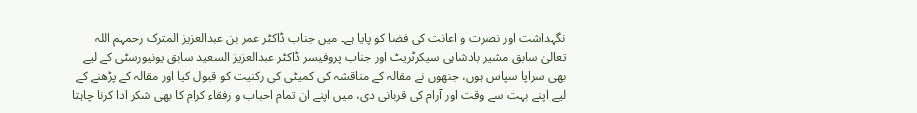نگہداشت اور نصرت و اعانت کی فضا کو پایا ہے۔ میں جناب ڈاکٹر عمر بن عبدالعزیز المترک رحمہم اللہ تعالیٰ سابق مشیر بادشاہی سیکرٹریٹ اور جناب پروفیسر ڈاکٹر عبدالعزیز السعید سابق یونیورسٹی کے لیے بھی سراپا سپاس ہوں، جنھوں نے مقالہ کے مناقشہ کی کمیٹی کی رکنیت کو قبول کیا اور مقالہ کے پڑھنے کے لیے اپنے بہت سے وقت اور آرام کی قربانی دی، میں اپنے ان تمام احباب و رفقاء کرام کا بھی شکر ادا کرنا چاہتا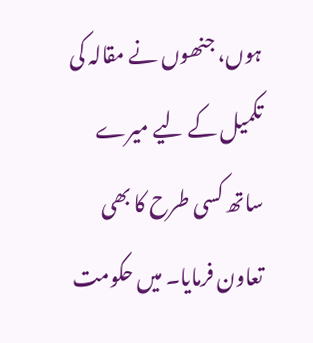ہوں، جنھوں نے مقالہ کی تکمیل کے لیے میرے ساتھ کسی طرح کا بھی تعاون فرمایا۔ میں حکومت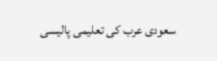سعودی عرب کی تعلیمی پالیسی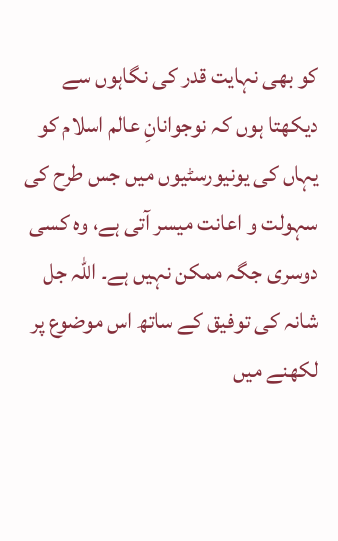کو بھی نہایت قدر کی نگاہوں سے دیکھتا ہوں کہ نوجوانانِ عالم اسلام کو یہاں کی یونیورسٹیوں میں جس طرح کی سہولت و اعانت میسر آتی ہے، وہ کسی دوسری جگہ ممکن نہیں ہے۔ اللہ جل شانہ کی توفیق کے ساتھ اس موضوع پر لکھنے میں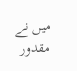میں نے مقدور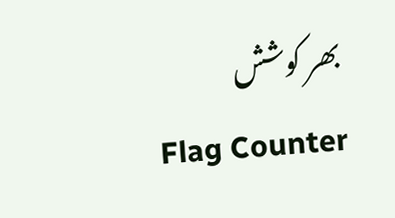بھر کوشش
Flag Counter